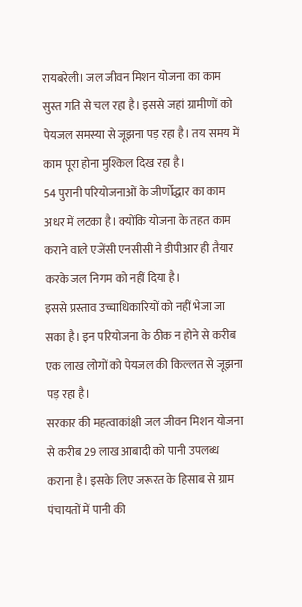रायबरेली। जल जीवन मिशन योजना का काम सुस्त गति से चल रहा है। इससे जहां ग्रामीणों को पेयजल समस्या से जूझना पड़ रहा है। तय समय में काम पूरा होना मुश्किल दिख रहा है।
54 पुरानी परियोजनाओं के जीर्णोद्धार का काम अधर में लटका है। क्योंकि योजना के तहत काम कराने वाले एजेंसी एनसीसी ने डीपीआर ही तैयार करके जल निगम को नहीं दिया है।
इससे प्रस्ताव उच्चाधिकारियों को नहीं भेजा जा सका है। इन परियोजना के ठीक न होने से करीब एक लाख लोगों को पेयजल की किल्लत से जूझना पड़ रहा है।
सरकार की महत्वाकांक्षी जल जीवन मिशन योजना से करीब 29 लाख आबादी को पानी उपलब्ध कराना है। इसके लिए जरूरत के हिसाब से ग्राम पंचायतों में पानी की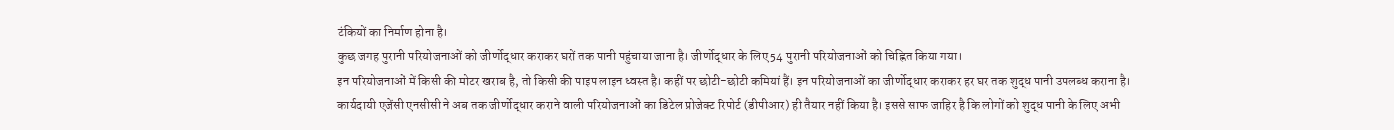टंकियों का निर्माण होना है।
कुछ जगह पुरानी परियोजनाओं को जीर्णोद्धार कराकर घरों तक पानी पहुंचाया जाना है। जीर्णोद्धार के लिए 54 पुरानी परियोजनाओं को चिह्नित किया गया।
इन परियोजनाओं में किसी की मोटर खराब है, तो किसी की पाइप लाइन ध्वस्त है। कहीं पर छोटी-छोटी कमियां हैं। इन परियोजनाओं का जीर्णोद्धार कराकर हर घर तक शुद्ध पानी उपलब्ध कराना है।
कार्यदायी एजेंसी एनसीसी ने अब तक जीर्णोद्धार कराने वाली परियोजनाओं का डिटेल प्रोजेक्ट रिपोर्ट (डीपीआर) ही तैयार नहीं किया है। इससे साफ जाहिर है कि लोगों को शुद्ध पानी के लिए अभी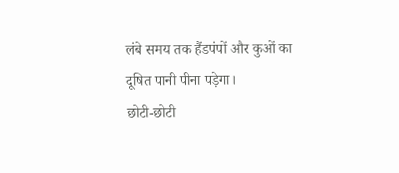लंबे समय तक हैंडपंपों और कुओं का दूषित पानी पीना पड़ेगा।
छोटी-छोटी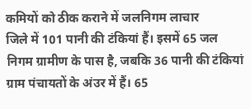कमियों को ठीक कराने में जलनिगम लाचार
जिले में 101 पानी की टंकियां हैं। इसमें 65 जल निगम ग्रामीण के पास है, जबकि 36 पानी की टंकियां ग्राम पंचायतों के अंउर में हैं। 65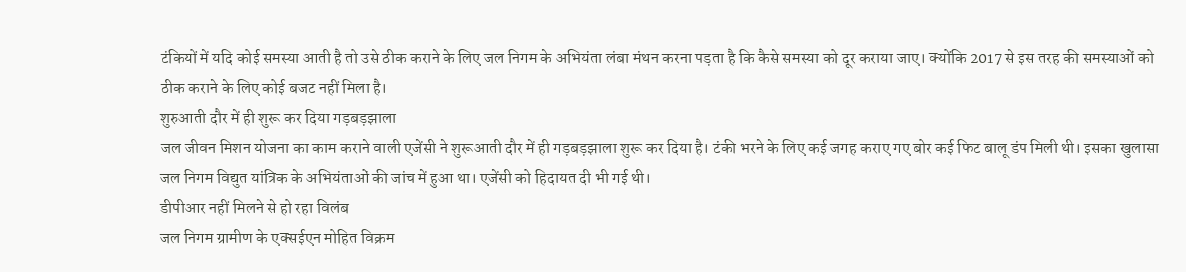टंकियों में यदि कोई समस्या आती है तो उसे ठीक कराने के लिए जल निगम के अभियंता लंबा मंथन करना पड़ता है कि कैसे समस्या को दूर कराया जाए। क्योंकि 2017 से इस तरह की समस्याओं को ठीक कराने के लिए कोई बजट नहीं मिला है।
शुरुआती दौर में ही शुरू कर दिया गड़बड़झाला
जल जीवन मिशन योजना का काम कराने वाली एजेंसी ने शुरूआती दौर में ही गड़बड़झाला शुरू कर दिया है। टंकी भरने के लिए कई जगह कराए गए बोर कई फिट बालू डंप मिली थी। इसका खुलासा जल निगम विद्युत यांत्रिक के अभियंताओं की जांच में हुआ था। एजेंसी को हिदायत दी भी गई थी।
डीपीआर नहीं मिलने से हो रहा विलंब
जल निगम ग्रामीण के एक्सईएन मोहित विक्रम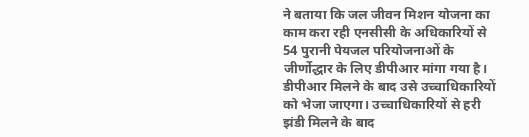ने बताया कि जल जीवन मिशन योजना का काम करा रही एनसीसी के अधिकारियों से 54 पुरानी पेयजल परियोजनाओं के जीर्णोद्धार के लिए डीपीआर मांगा गया है। डीपीआर मिलने के बाद उसे उच्चाधिकारियों को भेजा जाएगा। उच्चाधिकारियों से हरी झंडी मिलने के बाद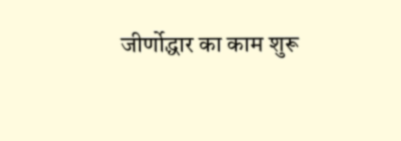जीर्णोद्धार का काम शुरू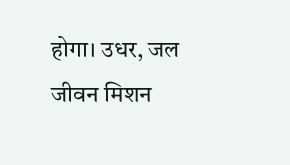होगा। उधर, जल जीवन मिशन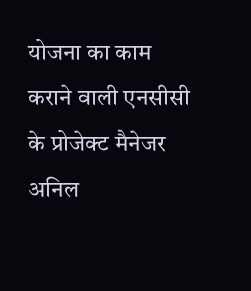योजना का काम कराने वाली एनसीसी के प्रोजेक्ट मैनेजर अनिल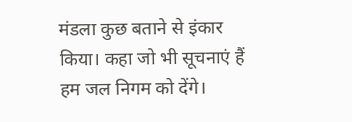मंडला कुछ बताने से इंकार किया। कहा जो भी सूचनाएं हैं हम जल निगम को देंगे।